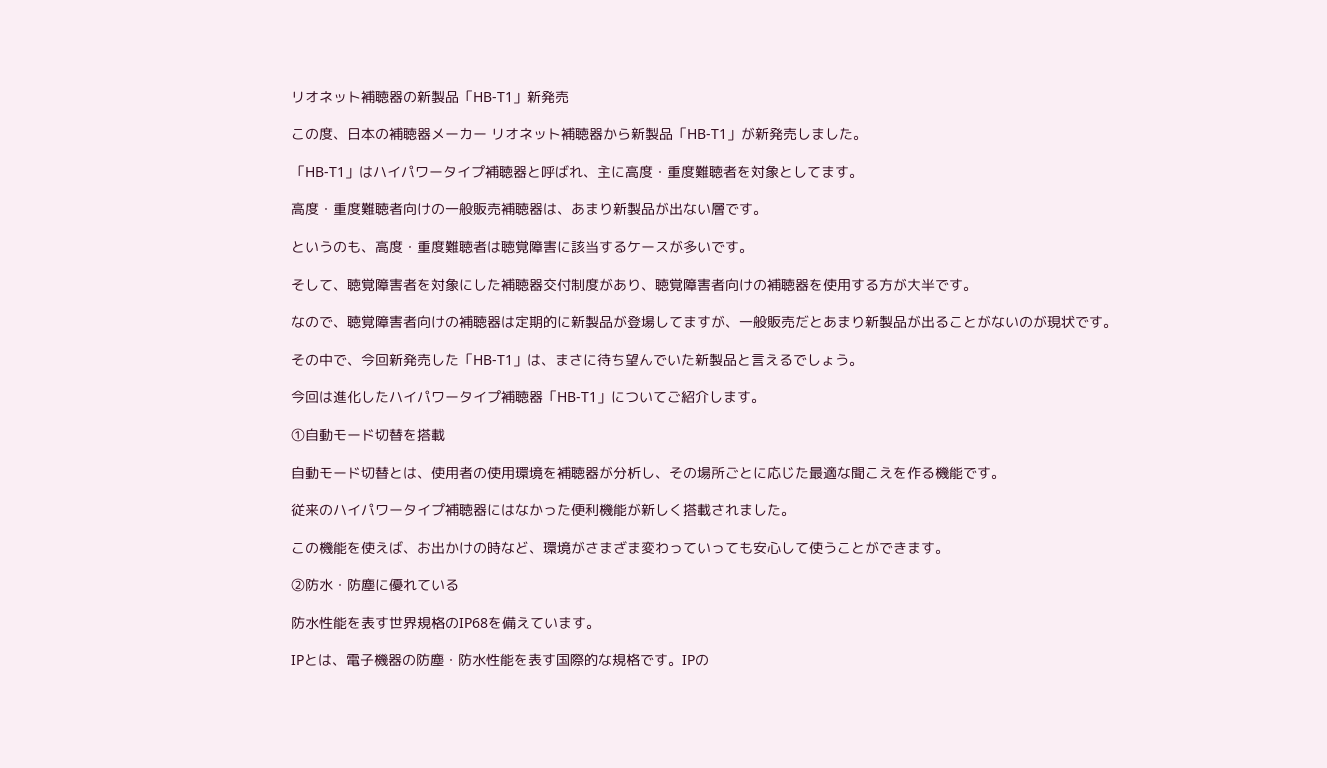リオネット補聴器の新製品「HB-T1」新発売

この度、日本の補聴器メーカー リオネット補聴器から新製品「HB-T1」が新発売しました。

「HB-T1」はハイパワータイプ補聴器と呼ばれ、主に高度・重度難聴者を対象としてます。

高度・重度難聴者向けの一般販売補聴器は、あまり新製品が出ない層です。

というのも、高度・重度難聴者は聴覚障害に該当するケースが多いです。

そして、聴覚障害者を対象にした補聴器交付制度があり、聴覚障害者向けの補聴器を使用する方が大半です。

なので、聴覚障害者向けの補聴器は定期的に新製品が登場してますが、一般販売だとあまり新製品が出ることがないのが現状です。

その中で、今回新発売した「HB-T1」は、まさに待ち望んでいた新製品と言えるでしょう。

今回は進化したハイパワータイプ補聴器「HB-T1」についてご紹介します。

①自動モード切替を搭載

自動モード切替とは、使用者の使用環境を補聴器が分析し、その場所ごとに応じた最適な聞こえを作る機能です。

従来のハイパワータイプ補聴器にはなかった便利機能が新しく搭載されました。

この機能を使えば、お出かけの時など、環境がさまざま変わっていっても安心して使うことができます。

②防水・防塵に優れている

防水性能を表す世界規格のIP68を備えています。

IPとは、電子機器の防塵・防水性能を表す国際的な規格です。IPの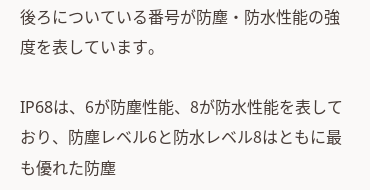後ろについている番号が防塵・防水性能の強度を表しています。

IP68は、6が防塵性能、8が防水性能を表しており、防塵レベル6と防水レベル8はともに最も優れた防塵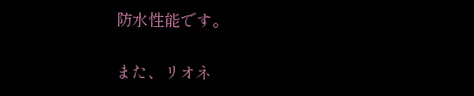防水性能です。

また、リオネ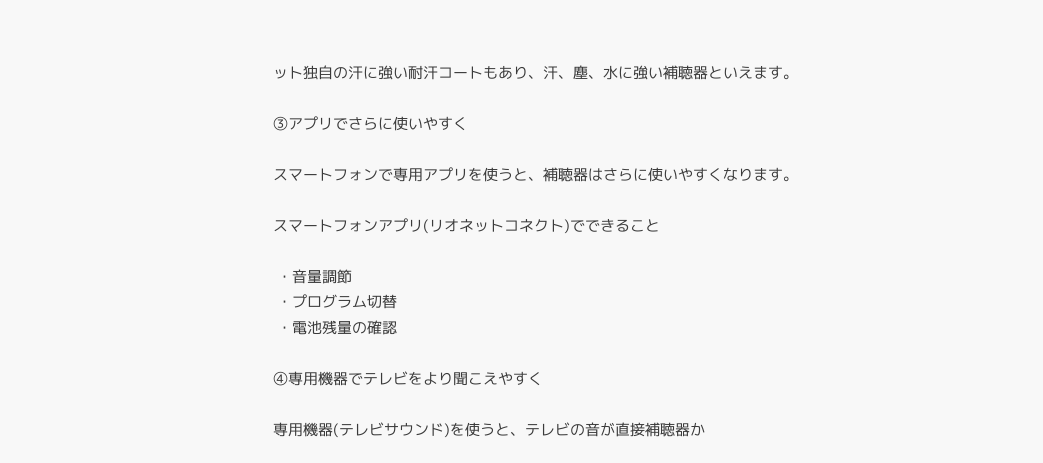ット独自の汗に強い耐汗コートもあり、汗、塵、水に強い補聴器といえます。

③アプリでさらに使いやすく

スマートフォンで専用アプリを使うと、補聴器はさらに使いやすくなります。

スマートフォンアプリ(リオネットコネクト)でできること

 ・音量調節
 ・プログラム切替
 ・電池残量の確認

④専用機器でテレビをより聞こえやすく

専用機器(テレビサウンド)を使うと、テレビの音が直接補聴器か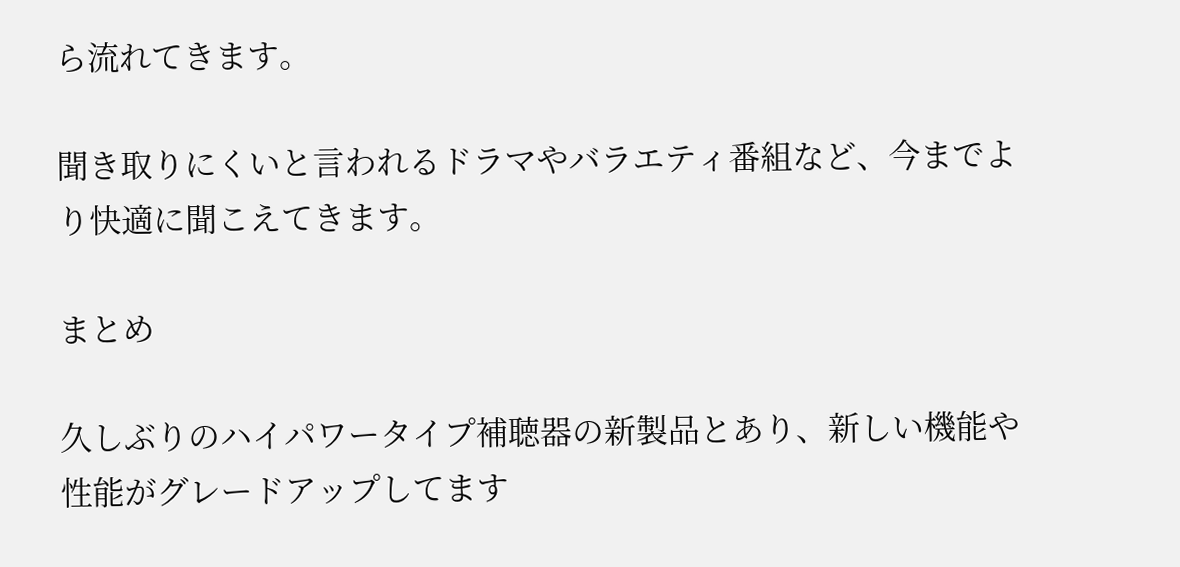ら流れてきます。

聞き取りにくいと言われるドラマやバラエティ番組など、今までより快適に聞こえてきます。

まとめ

久しぶりのハイパワータイプ補聴器の新製品とあり、新しい機能や性能がグレードアップしてます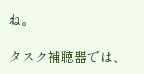ね。

タスク補聴器では、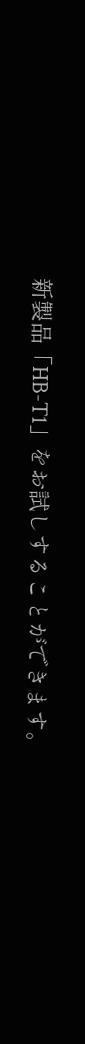新製品「HB-T1」をお試しすることができます。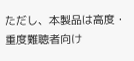ただし、本製品は高度・重度難聴者向け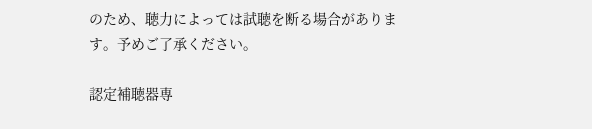のため、聴力によっては試聴を断る場合があります。予めご了承ください。

認定補聴器専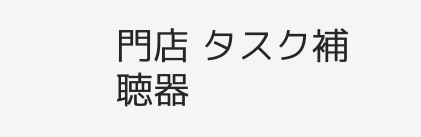門店 タスク補聴器